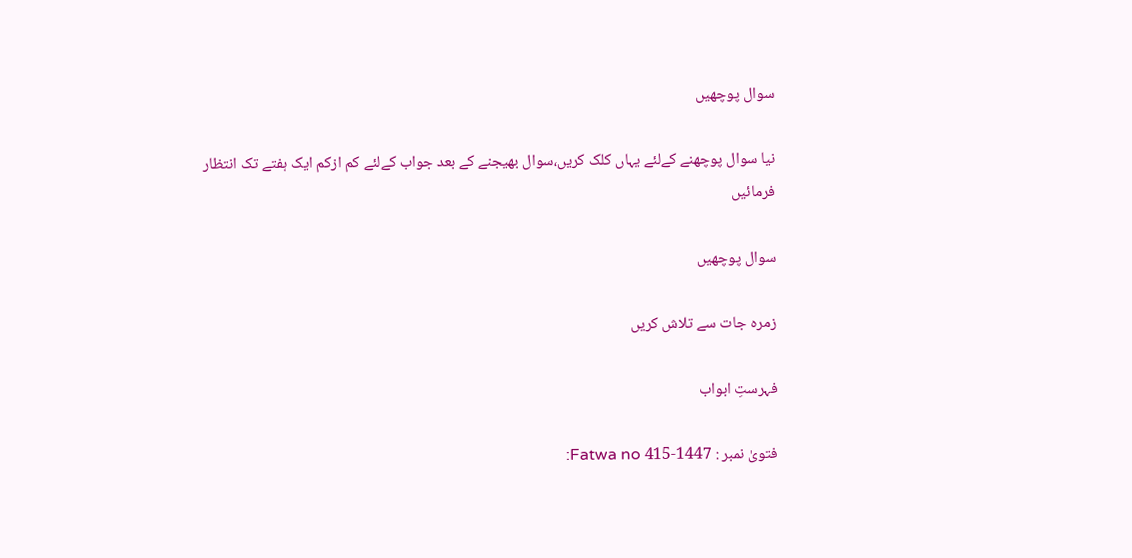سوال پوچھیں

نیا سوال پوچھنے کےلئے یہاں کلک کریں،سوال بھیجنے کے بعد جواب کےلئے کم ازکم ایک ہفتے تک انتظار فرمائیں

سوال پوچھیں

زمرہ جات سے تلاش کریں

فہرستِ ابواب

فتویٰ نمبر : 1447-415 Fatwa no: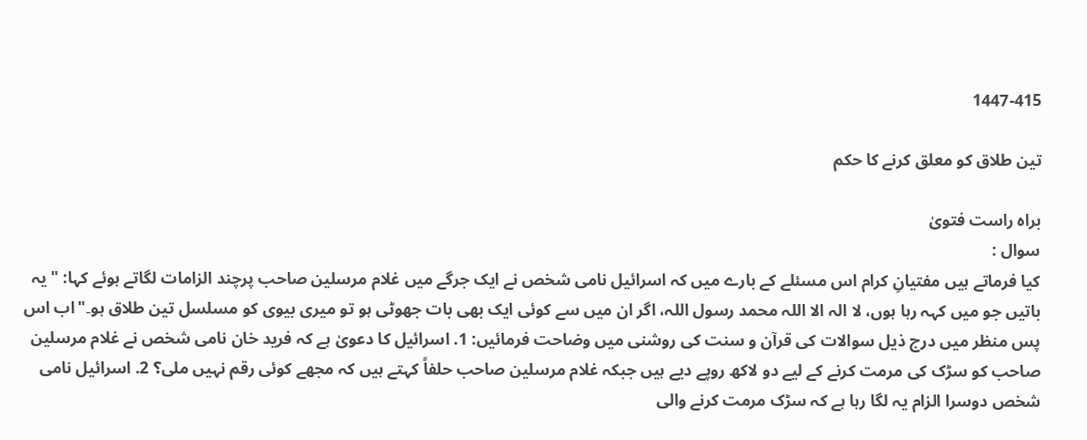1447-415

تین طلاق كو معلق کرنے کا حکم

براہ راست فتویٰ
سوال :
کیا فرماتے ہیں مفتیانِ کرام اس مسئلے کے بارے میں کہ اسرائیل نامی شخص نے ایک جرگے میں غلام مرسلین صاحب پرچند الزامات لگاتے ہوئے کہا: " یہ باتیں جو میں کہہ رہا ہوں، لا الہ الا اللہ محمد رسول اللہ، اگر ان میں سے کوئی ایک بھی بات جھوٹی ہو تو میری بیوی کو مسلسل تین طلاق ہو۔"اب اس پس منظر میں درج ذیل سوالات کی قرآن و سنت کی روشنی میں وضاحت فرمائیں: 1. اسرائیل کا دعویٰ ہے کہ فرید خان نامی شخص نے غلام مرسلین صاحب کو سڑک کی مرمت کرنے کے لیے دو لاکھ روپے دیے ہیں جبکہ غلام مرسلین صاحب حلفاً کہتے ہیں کہ مجھے کوئی رقم نہیں ملی؟ 2. اسرائیل نامی شخص دوسرا الزام یہ لگا رہا ہے کہ سڑک مرمت کرنے والی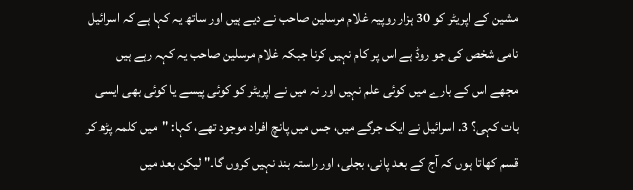مشین کے اپریٹر کو 30 ہزار روپیہ غلام مرسلین صاحب نے دیے ہیں اور ساتھ یہ کہا ہے کہ اسرائیل نامی شخص کی جو روڈ ہے اس پر کام نہیں کرنا جبکہ غلام مرسلین صاحب یہ کہہ رہے ہیں مجھے اس کے بارے میں کوئی علم نہیں اور نہ میں نے اپریٹر کو کوئی پیسے یا کوئی بھی ایسی بات کہی؟ 3. اسرائیل نے ایک جرگے میں، جس میں پانچ افراد موجود تھے، کہا: "میں کلمہ پڑھ کر قسم کھاتا ہوں کہ آج کے بعد پانی، بجلی، اور راستہ بند نہیں کروں گا۔" لیکن بعد میں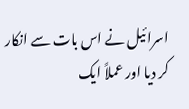اسرائیل نے اس بات سے انکار کر دیا اور عملاً ایک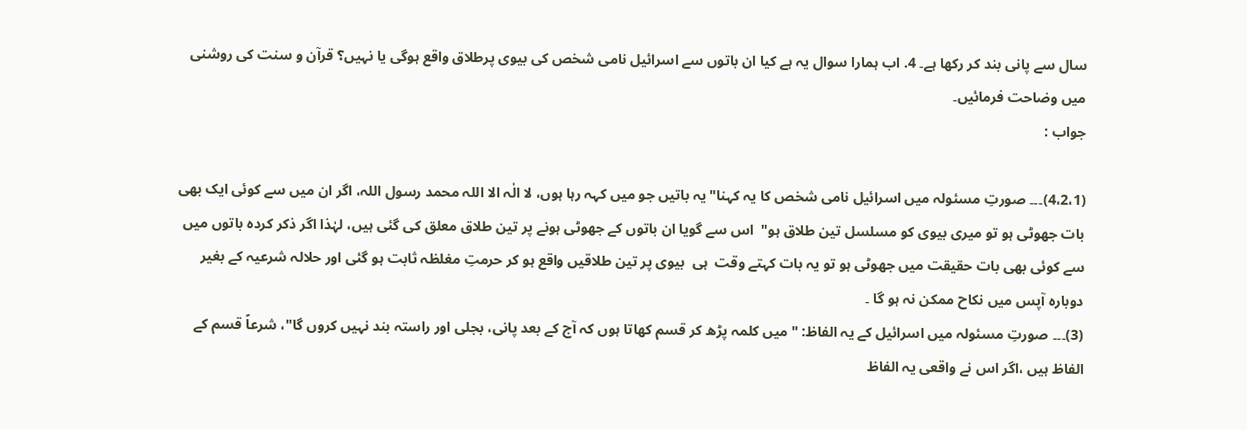سال سے پانی بند کر رکھا ہے۔ 4. اب ہمارا سوال یہ ہے کیا ان باتوں سے اسرائیل نامی شخص کی بیوی پرطلاق واقع ہوگی یا نہیں؟ قرآن و سنت کی روشنی میں وضاحت فرمائیں۔
جواب :

(4،2،1)۔۔۔ صورتِ مسئولہ میں اسرائیل نامی شخص کا یہ کہنا"یہ باتیں جو میں کہہ رہا ہوں، لا الٰہ الا اللہ محمد رسول اللہ، اگر ان میں سے کوئی ایک بھی بات جھوٹی ہو تو میری بیوی کو مسلسل تین طلاق ہو"  اس سے گویا ان باتوں کے جھوٹی ہونے پر تین طلاق معلق کی گئی ہیں، لہٰذا اگر ذکر کردہ باتوں میں سے کوئی بھی بات حقیقت میں جھوٹی ہو تو یہ بات کہتے وقت  ہی  بیوی پر تین طلاقیں واقع ہو کر حرمتِ مغلظہ ثابت ہو گئی اور حلالہ شرعیہ کے بغیر دوبارہ آپس میں نکاح ممکن نہ ہو گا ۔
(3)۔۔۔ صورتِ مسئولہ میں اسرائیل کے یہ الفاظ: "میں کلمہ پڑھ کر قسم کھاتا ہوں کہ آج کے بعد پانی، بجلی اور راستہ بند نہیں کروں گا"، شرعاً قسم کے الفاظ ہیں ،اگر اس نے واقعی یہ الفاظ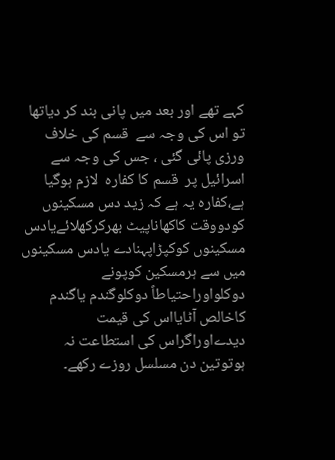کہے تھے اور بعد میں پانی بند کر دیاتھا تو اس کی وجہ سے  قسم کی خلاف ورزی پائی گئی ، جس کی وجہ سے اسرائیل پر  قسم کا کفارہ  لازم ہوگیا  ہے،کفارہ یہ ہے کہ زید دس مسکینوں کودووقت کاکھاناپیٹ بھرکرکھلائےیادس مسکینوں کوکپڑاپہنادے یادس مسکینوں میں سے ہرمسکین کوپونے دوکلواوراحتیاطاً دوکلوگندم یاگندم کاخالص آٹایااس کی قیمت دیدےاوراگراس کی استطاعت نہ ہوتوتین دن مسلسل روزے رکھے۔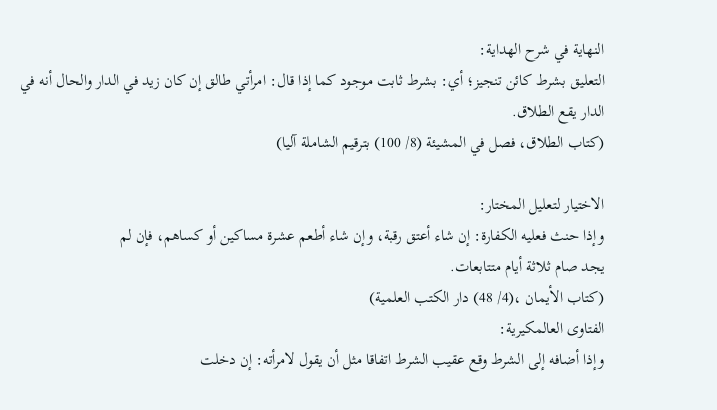النهاية في شرح الهداية:
التعليق بشرط كائن تنجيز؛ أي: بشرط ثابت موجود كما إذا قال: امرأتي ‌طالق ‌إن ‌كان ‌زيد ‌في ‌الدار والحال أنه في الدار يقع الطلاق.
(كتاب الطلاق، ‌‌فصل في المشيئة (8/ 100) بترقيم الشاملة آليا)

الاختيار لتعليل المختار:
وإذا حنث فعليه الكفارة: إن شاء أعتق رقبة، وإن شاء أطعم عشرة مساكين أو كساهم، فإن لم يجد ‌صام ‌ثلاثة ‌أيام ‌متتابعات.
(کتاب الأیمان ،(4/ 48) دار الكتب العلمية)
الفتاوى العالمكيرية:
وإذا أضافه إلى الشرط ‌وقع ‌عقيب ‌الشرط ‌اتفاقا مثل أن يقول لامرأته: إن دخلت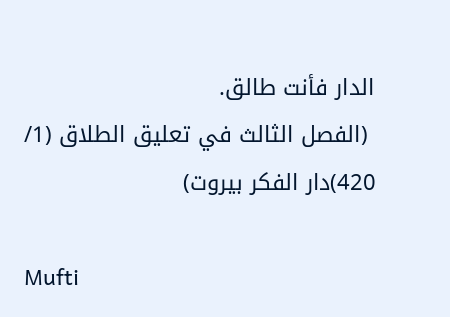الدار فأنت طالق.
 (الفصل الثالث في تعليق الطلاق (1/ 420)دار الفكر بيروت)

Mufti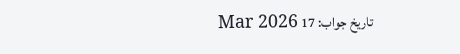تاریخ جواب: 17 Mar 2026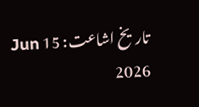تاریخ اشاعت: 15 Jun 2026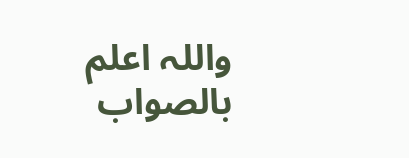واللہ اعلم بالصواب